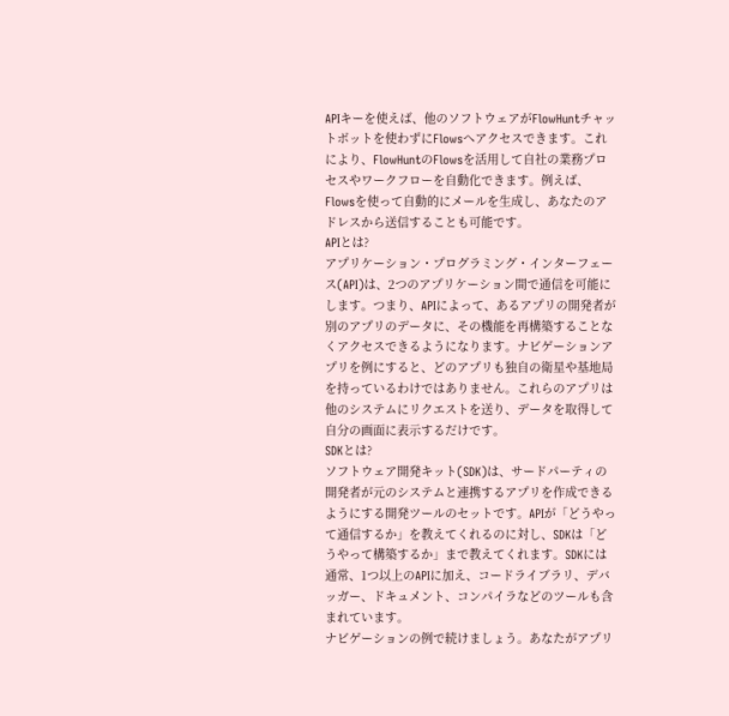APIキーを使えば、他のソフトウェアがFlowHuntチャットボットを使わずにFlowsへアクセスできます。これにより、FlowHuntのFlowsを活用して自社の業務プロセスやワークフローを自動化できます。例えば、Flowsを使って自動的にメールを生成し、あなたのアドレスから送信することも可能です。
APIとは?
アプリケーション・プログラミング・インターフェース(API)は、2つのアプリケーション間で通信を可能にします。つまり、APIによって、あるアプリの開発者が別のアプリのデータに、その機能を再構築することなくアクセスできるようになります。ナビゲーションアプリを例にすると、どのアプリも独自の衛星や基地局を持っているわけではありません。これらのアプリは他のシステムにリクエストを送り、データを取得して自分の画面に表示するだけです。
SDKとは?
ソフトウェア開発キット(SDK)は、サードパーティの開発者が元のシステムと連携するアプリを作成できるようにする開発ツールのセットです。APIが「どうやって通信するか」を教えてくれるのに対し、SDKは「どうやって構築するか」まで教えてくれます。SDKには通常、1つ以上のAPIに加え、コードライブラリ、デバッガー、ドキュメント、コンパイラなどのツールも含まれています。
ナビゲーションの例で続けましょう。あなたがアプリ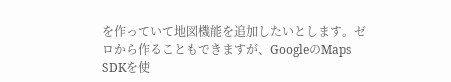を作っていて地図機能を追加したいとします。ゼロから作ることもできますが、GoogleのMaps SDKを使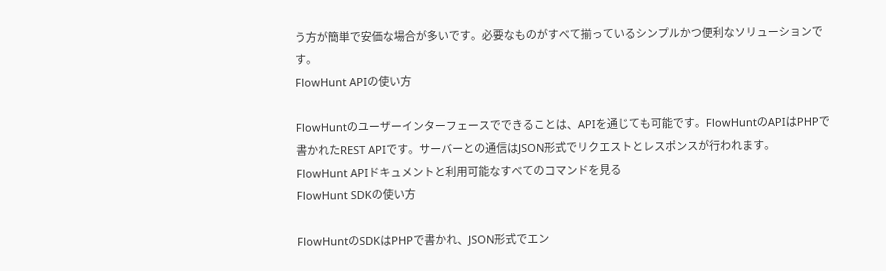う方が簡単で安価な場合が多いです。必要なものがすべて揃っているシンプルかつ便利なソリューションです。
FlowHunt APIの使い方

FlowHuntのユーザーインターフェースでできることは、APIを通じても可能です。FlowHuntのAPIはPHPで書かれたREST APIです。サーバーとの通信はJSON形式でリクエストとレスポンスが行われます。
FlowHunt APIドキュメントと利用可能なすべてのコマンドを見る
FlowHunt SDKの使い方

FlowHuntのSDKはPHPで書かれ、JSON形式でエン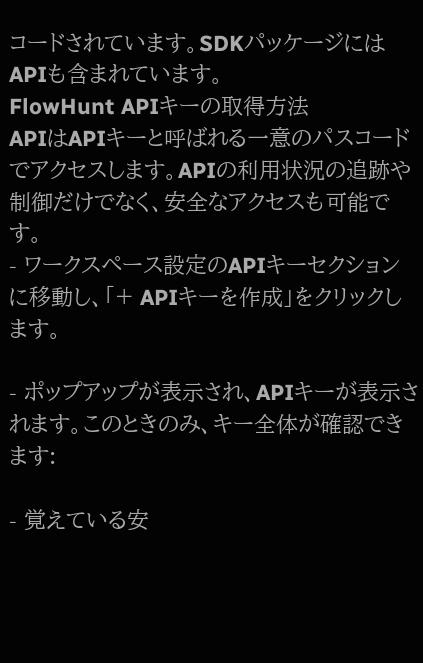コードされています。SDKパッケージにはAPIも含まれています。
FlowHunt APIキーの取得方法
APIはAPIキーと呼ばれる一意のパスコードでアクセスします。APIの利用状況の追跡や制御だけでなく、安全なアクセスも可能です。
- ワークスペース設定のAPIキーセクションに移動し、「+ APIキーを作成」をクリックします。

- ポップアップが表示され、APIキーが表示されます。このときのみ、キー全体が確認できます:

- 覚えている安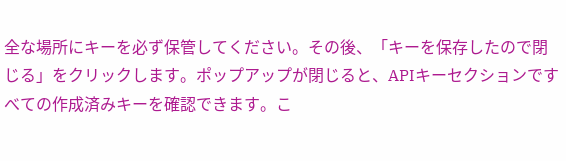全な場所にキーを必ず保管してください。その後、「キーを保存したので閉じる」をクリックします。ポップアップが閉じると、APIキーセクションですべての作成済みキーを確認できます。こ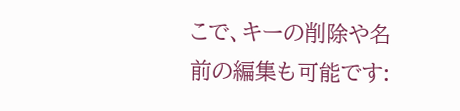こで、キーの削除や名前の編集も可能です: